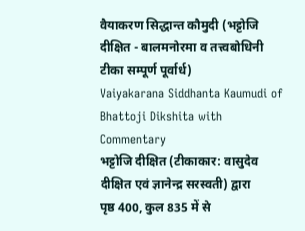वैयाकरण सिद्धान्त कौमुदी (भट्टोजि दीक्षित - बालमनोरमा व तत्त्वबोधिनी टीका सम्पूर्ण पूर्वार्ध)
Vaiyakarana Siddhanta Kaumudi of Bhattoji Dikshita with Commentary
भट्टोजि दीक्षित (टीकाकार: वासुदेव दीक्षित एवं ज्ञानेन्द्र सरस्वती) द्वारा
पृष्ठ 400, कुल 835 में से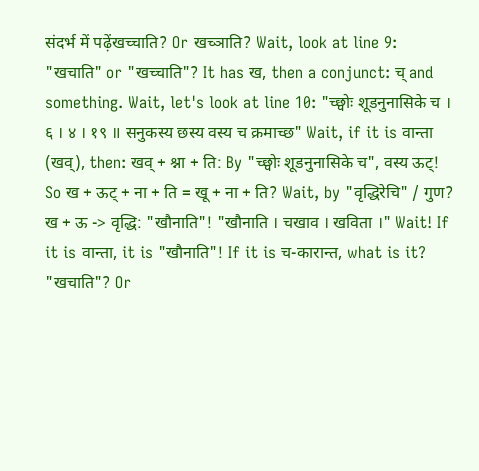संदर्भ में पढ़ेंखच्चाति? Or खच्ञाति? Wait, look at line 9: "खचाति" or "खच्चाति"? It has ख, then a conjunct: च् and something. Wait, let's look at line 10: "च्छ्वोः शूडनुनासिके च । ६ । ४ । १९ ॥ सनुकस्य छस्य वस्य च क्रमाच्छ" Wait, if it is वान्ता (खव्), then: खव् + श्ना + ति: By "च्छ्वोः शूडनुनासिके च", वस्य ऊट्! So ख + ऊट् + ना + ति = खू + ना + ति? Wait, by "वृद्धिरेचि" / गुण? ख + ऊ -> वृद्धि: "खौनाति"! "खौनाति । चखाव । खविता ।" Wait! If it is वान्ता, it is "खौनाति"! If it is च-कारान्त, what is it? "खचाति"? Or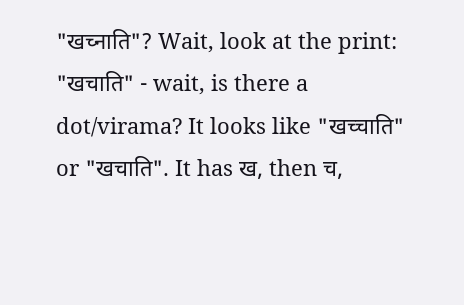"खच्नाति"? Wait, look at the print: "खचाति" - wait, is there a dot/virama? It looks like "खच्चाति" or "खचाति". It has ख, then च,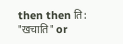then then ति: "खचाति" or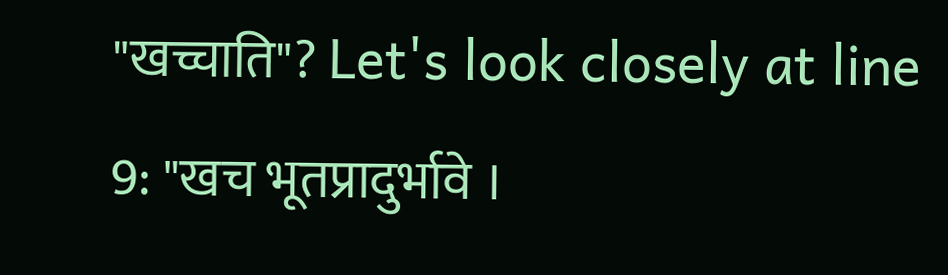"खच्चाति"? Let's look closely at line 9: "खच भूतप्रादुर्भावे ।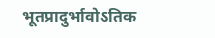भूतप्रादुर्भावोऽतिक